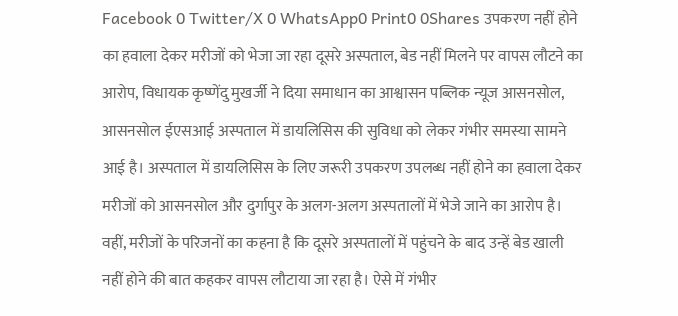Facebook 0 Twitter/X 0 WhatsApp0 Print0 0Shares उपकरण नहीं होने का हवाला देकर मरीजों को भेजा जा रहा दूसरे अस्पताल, बेड नहीं मिलने पर वापस लौटने का आरोप, विधायक कृष्णेंदु मुखर्जी ने दिया समाधान का आश्वासन पब्लिक न्यूज आसनसोल, आसनसोल ईएसआई अस्पताल में डायलिसिस की सुविधा को लेकर गंभीर समस्या सामने आई है। अस्पताल में डायलिसिस के लिए जरूरी उपकरण उपलब्ध नहीं होने का हवाला देकर मरीजों को आसनसोल और दुर्गापुर के अलग-अलग अस्पतालों में भेजे जाने का आरोप है। वहीं, मरीजों के परिजनों का कहना है कि दूसरे अस्पतालों में पहुंचने के बाद उन्हें बेड खाली नहीं होने की बात कहकर वापस लौटाया जा रहा है। ऐसे में गंभीर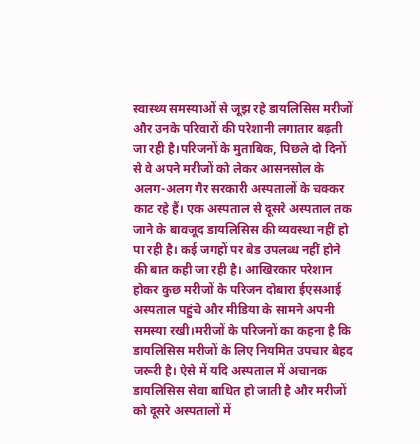स्वास्थ्य समस्याओं से जूझ रहे डायलिसिस मरीजों और उनके परिवारों की परेशानी लगातार बढ़ती जा रही है।परिजनों के मुताबिक, पिछले दो दिनों से वे अपने मरीजों को लेकर आसनसोल के अलग-अलग गैर सरकारी अस्पतालों के चक्कर काट रहे हैं। एक अस्पताल से दूसरे अस्पताल तक जाने के बावजूद डायलिसिस की व्यवस्था नहीं हो पा रही है। कई जगहों पर बेड उपलब्ध नहीं होने की बात कही जा रही है। आखिरकार परेशान होकर कुछ मरीजों के परिजन दोबारा ईएसआई अस्पताल पहुंचे और मीडिया के सामने अपनी समस्या रखी।मरीजों के परिजनों का कहना है कि डायलिसिस मरीजों के लिए नियमित उपचार बेहद जरूरी है। ऐसे में यदि अस्पताल में अचानक डायलिसिस सेवा बाधित हो जाती है और मरीजों को दूसरे अस्पतालों में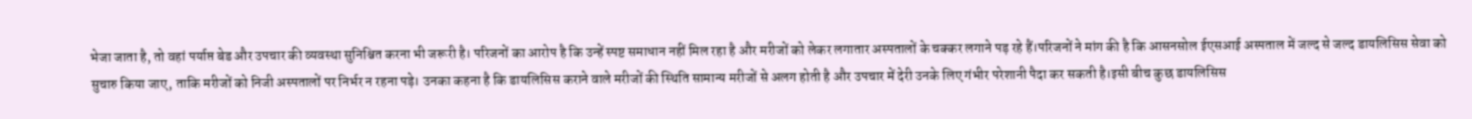भेजा जाता है, तो वहां पर्याप्त बेड और उपचार की व्यवस्था सुनिश्चित करना भी जरूरी है। परिजनों का आरोप है कि उन्हें स्पष्ट समाधान नहीं मिल रहा है और मरीजों को लेकर लगातार अस्पतालों के चक्कर लगाने पड़ रहे हैं।परिजनों ने मांग की है कि आसनसोल ईएसआई अस्पताल में जल्द से जल्द डायलिसिस सेवा को सुचारु किया जाए, ताकि मरीजों को निजी अस्पतालों पर निर्भर न रहना पड़े। उनका कहना है कि डायलिसिस कराने वाले मरीजों की स्थिति सामान्य मरीजों से अलग होती है और उपचार में देरी उनके लिए गंभीर परेशानी पैदा कर सकती है।इसी बीच कुछ डायलिसिस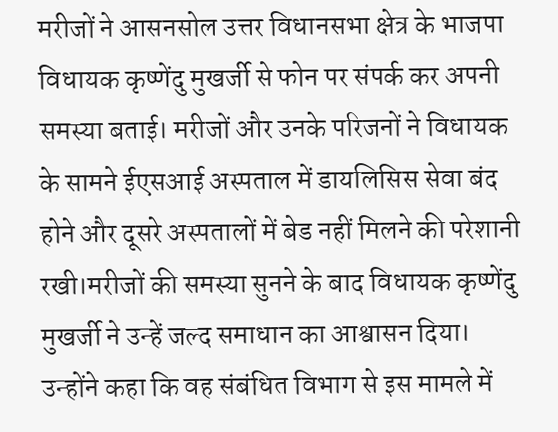मरीजों ने आसनसोल उत्तर विधानसभा क्षेत्र के भाजपा विधायक कृष्णेंदु मुखर्जी से फोन पर संपर्क कर अपनी समस्या बताई। मरीजों और उनके परिजनों ने विधायक के सामने ईएसआई अस्पताल में डायलिसिस सेवा बंद होने और दूसरे अस्पतालों में बेड नहीं मिलने की परेशानी रखी।मरीजों की समस्या सुनने के बाद विधायक कृष्णेंदु मुखर्जी ने उन्हें जल्द समाधान का आश्वासन दिया। उन्होंने कहा कि वह संबंधित विभाग से इस मामले में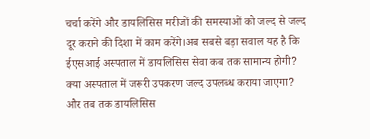चर्चा करेंगे और डायलिसिस मरीजों की समस्याओं को जल्द से जल्द दूर कराने की दिशा में काम करेंगे।अब सबसे बड़ा सवाल यह है कि ईएसआई अस्पताल में डायलिसिस सेवा कब तक सामान्य होगी? क्या अस्पताल में जरूरी उपकरण जल्द उपलब्ध कराया जाएगा? और तब तक डायलिसिस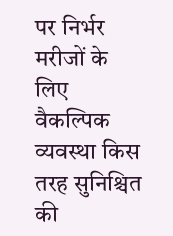पर निर्भर मरीजों के लिए वैकल्पिक व्यवस्था किस तरह सुनिश्चित की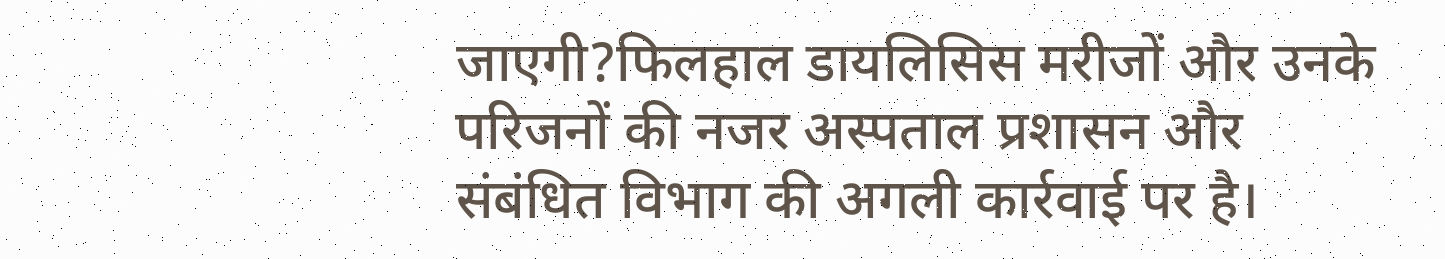जाएगी?फिलहाल डायलिसिस मरीजों और उनके परिजनों की नजर अस्पताल प्रशासन और संबंधित विभाग की अगली कार्रवाई पर है।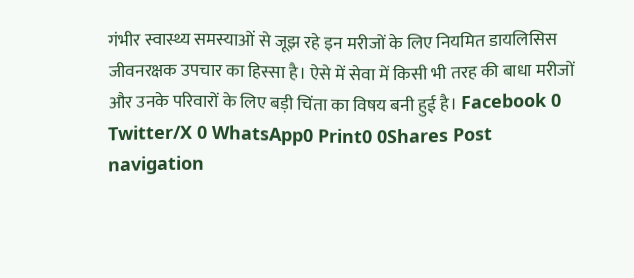गंभीर स्वास्थ्य समस्याओं से जूझ रहे इन मरीजों के लिए नियमित डायलिसिस जीवनरक्षक उपचार का हिस्सा है। ऐसे में सेवा में किसी भी तरह की बाधा मरीजों और उनके परिवारों के लिए बड़ी चिंता का विषय बनी हुई है। Facebook 0 Twitter/X 0 WhatsApp0 Print0 0Shares Post navigation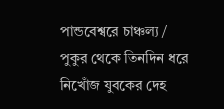পান্ডবেশ্বরে চাঞ্চল্য / পুকুর থেকে তিনদিন ধরে নিখোঁজ যুবকের দেহ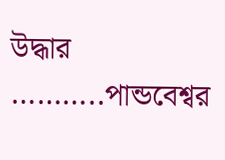উদ্ধার ………..পান্ডবেশ্বর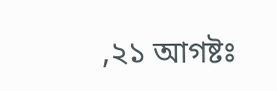,২১ আগষ্টঃ